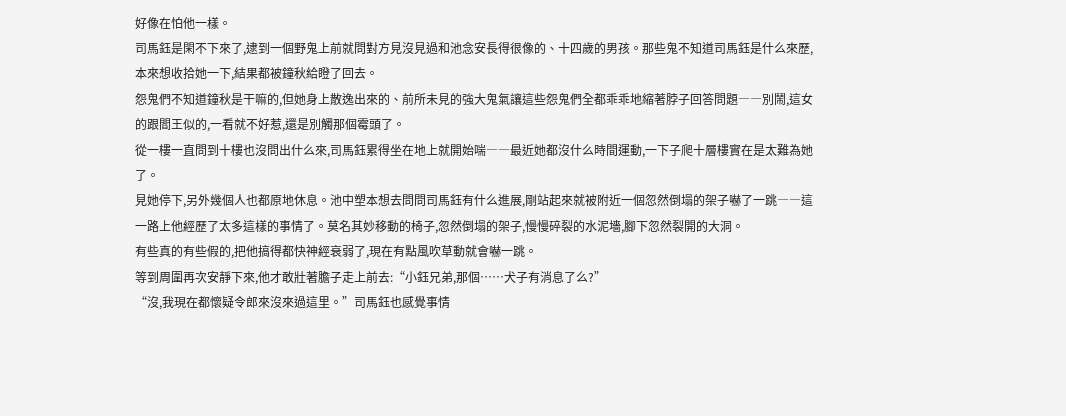好像在怕他一樣。
司馬鈺是閑不下來了,逮到一個野鬼上前就問對方見沒見過和池念安長得很像的、十四歲的男孩。那些鬼不知道司馬鈺是什么來歷,本來想收拾她一下,結果都被鐘秋給瞪了回去。
怨鬼們不知道鐘秋是干嘛的,但她身上散逸出來的、前所未見的強大鬼氣讓這些怨鬼們全都乖乖地縮著脖子回答問題――別鬧,這女的跟閻王似的,一看就不好惹,還是別觸那個霉頭了。
從一樓一直問到十樓也沒問出什么來,司馬鈺累得坐在地上就開始喘――最近她都沒什么時間運動,一下子爬十層樓實在是太難為她了。
見她停下,另外幾個人也都原地休息。池中塑本想去問問司馬鈺有什么進展,剛站起來就被附近一個忽然倒塌的架子嚇了一跳――這一路上他經歷了太多這樣的事情了。莫名其妙移動的椅子,忽然倒塌的架子,慢慢碎裂的水泥墻,腳下忽然裂開的大洞。
有些真的有些假的,把他搞得都快神經衰弱了,現在有點風吹草動就會嚇一跳。
等到周圍再次安靜下來,他才敢壯著膽子走上前去:“小鈺兄弟,那個……犬子有消息了么?”
“沒,我現在都懷疑令郎來沒來過這里。”司馬鈺也感覺事情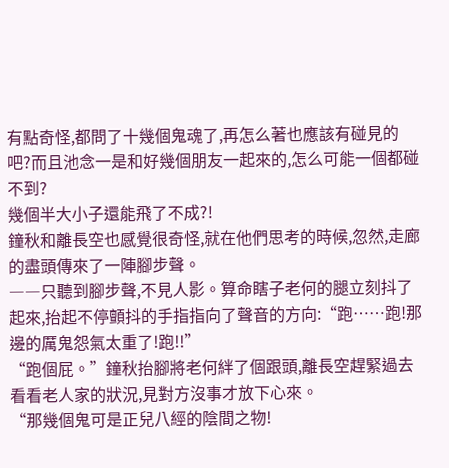有點奇怪,都問了十幾個鬼魂了,再怎么著也應該有碰見的吧?而且池念一是和好幾個朋友一起來的,怎么可能一個都碰不到?
幾個半大小子還能飛了不成?!
鐘秋和離長空也感覺很奇怪,就在他們思考的時候,忽然,走廊的盡頭傳來了一陣腳步聲。
――只聽到腳步聲,不見人影。算命瞎子老何的腿立刻抖了起來,抬起不停顫抖的手指指向了聲音的方向:“跑……跑!那邊的厲鬼怨氣太重了!跑!!”
“跑個屁。”鐘秋抬腳將老何絆了個跟頭,離長空趕緊過去看看老人家的狀況,見對方沒事才放下心來。
“那幾個鬼可是正兒八經的陰間之物!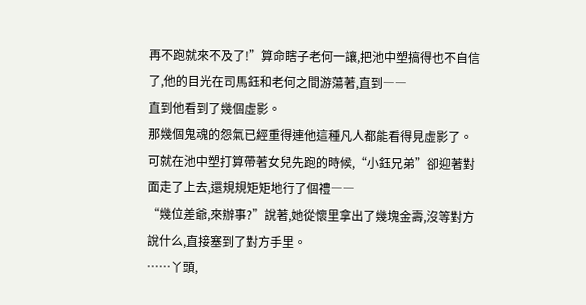再不跑就來不及了!”算命瞎子老何一讓,把池中塑搞得也不自信了,他的目光在司馬鈺和老何之間游蕩著,直到――
直到他看到了幾個虛影。
那幾個鬼魂的怨氣已經重得連他這種凡人都能看得見虛影了。
可就在池中塑打算帶著女兒先跑的時候,“小鈺兄弟”卻迎著對面走了上去,還規規矩矩地行了個禮――
“幾位差爺,來辦事?”說著,她從懷里拿出了幾塊金壽,沒等對方說什么,直接塞到了對方手里。
……丫頭,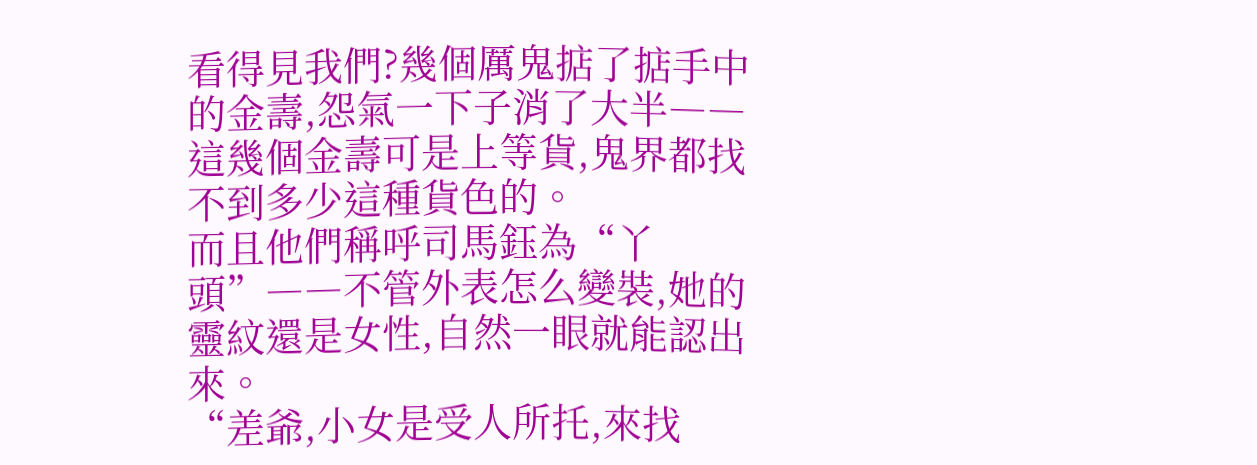看得見我們?幾個厲鬼掂了掂手中的金壽,怨氣一下子消了大半――這幾個金壽可是上等貨,鬼界都找不到多少這種貨色的。
而且他們稱呼司馬鈺為“丫頭”――不管外表怎么變裝,她的靈紋還是女性,自然一眼就能認出來。
“差爺,小女是受人所托,來找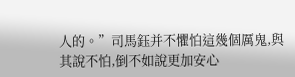人的。”司馬鈺并不懼怕這幾個厲鬼,與其說不怕,倒不如說更加安心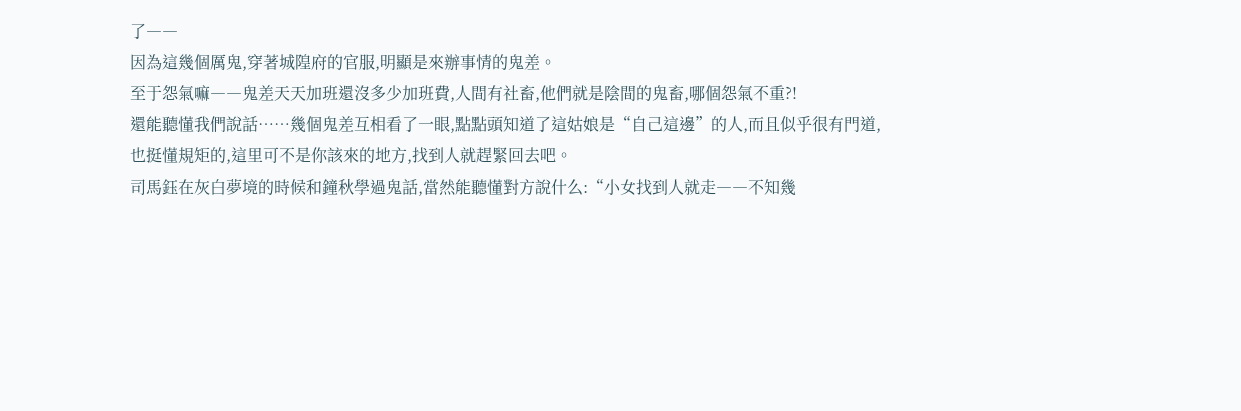了――
因為這幾個厲鬼,穿著城隍府的官服,明顯是來辦事情的鬼差。
至于怨氣嘛――鬼差天天加班還沒多少加班費,人間有社畜,他們就是陰間的鬼畜,哪個怨氣不重?!
還能聽懂我們說話……幾個鬼差互相看了一眼,點點頭知道了這姑娘是“自己這邊”的人,而且似乎很有門道,也挺懂規矩的,這里可不是你該來的地方,找到人就趕緊回去吧。
司馬鈺在灰白夢境的時候和鐘秋學過鬼話,當然能聽懂對方說什么:“小女找到人就走――不知幾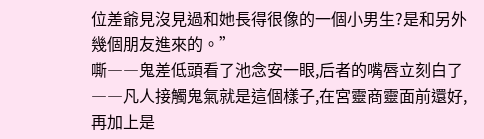位差爺見沒見過和她長得很像的一個小男生?是和另外幾個朋友進來的。”
嘶――鬼差低頭看了池念安一眼,后者的嘴唇立刻白了――凡人接觸鬼氣就是這個樣子,在宮靈商靈面前還好,再加上是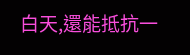白天,還能抵抗一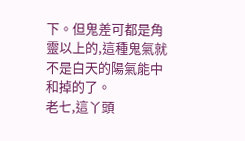下。但鬼差可都是角靈以上的,這種鬼氣就不是白天的陽氣能中和掉的了。
老七,這丫頭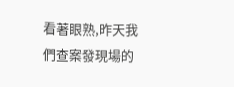看著眼熟,昨天我們查案發現場的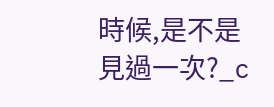時候,是不是見過一次?_c